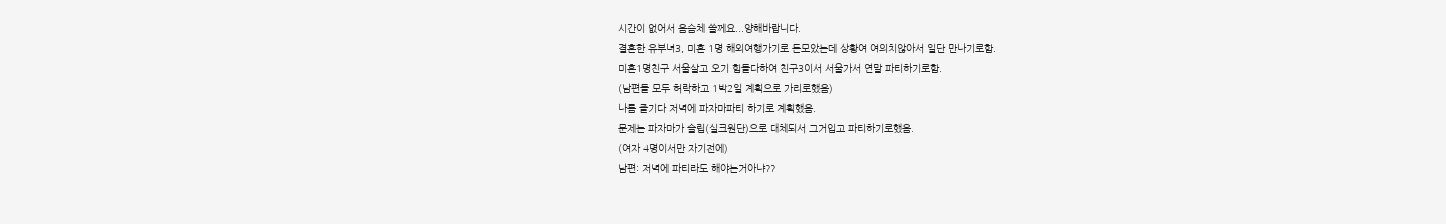시간이 없어서 음슴체 쓸께요...양해바랍니다.
결혼한 유부녀3, 미혼 1명 해외여행가기로 돈모았는데 상황여 여의치않아서 일단 만나기로함.
미혼1명친구 서울살고 오기 힘들다하여 친구3이서 서울가서 연말 파티하기로함.
(남편들 모두 허락하고 1박2일 계획으로 가리로했음)
나름 즐기다 저녁에 파자마파티 하기로 계획했음.
문제는 파자마가 슬립(실크원단)으로 대체되서 그거입고 파티하기로했음.
(여자 4명이서만 자기전에)
남편: 저녁에 파티라도 해야는거아냐??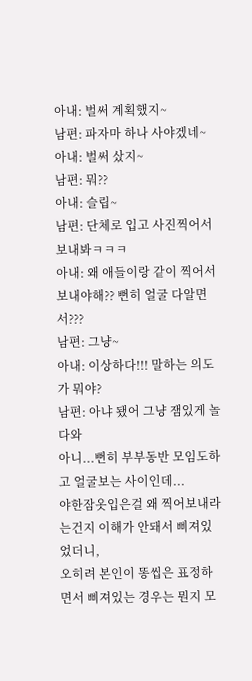아내: 벌써 계획했지~
남편: 파자마 하나 사야겠네~
아내: 벌써 샀지~
남편: 뭐??
아내: 슬립~
남편: 단체로 입고 사진찍어서 보내봐ㅋㅋㅋ
아내: 왜 애들이랑 같이 찍어서 보내야해?? 뻔히 얼굴 다알면서???
남편: 그냥~
아내: 이상하다!!! 말하는 의도가 뭐야?
남편: 아냐 됐어 그냥 잼있게 놀다와
아니...뻔히 부부동반 모임도하고 얼굴보는 사이인데...
야한잠옷입은걸 왜 찍어보내라는건지 이해가 안돼서 삐져있었더니,
오히려 본인이 똥씹은 표정하면서 삐져있는 경우는 뭔지 모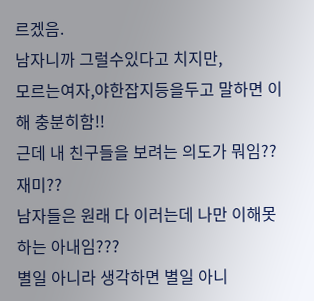르겠음.
남자니까 그럴수있다고 치지만,
모르는여자,야한잡지등을두고 말하면 이해 충분히함!!
근데 내 친구들을 보려는 의도가 뭐임?? 재미??
남자들은 원래 다 이러는데 나만 이해못하는 아내임???
별일 아니라 생각하면 별일 아니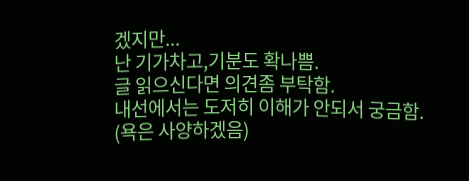겠지만...
난 기가차고,기분도 확나쁨.
글 읽으신다면 의견좀 부탁함.
내선에서는 도저히 이해가 안되서 궁금함.
(욕은 사양하겠음)